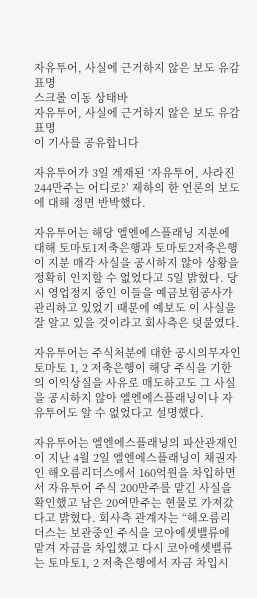자유투어, 사실에 근거하지 않은 보도 유감표명
스크롤 이동 상태바
자유투어, 사실에 근거하지 않은 보도 유감표명
이 기사를 공유합니다

자유투어가 3일 게재된 ‘자유투어, 사라진 244만주는 어디로?’ 제하의 한 언론의 보도에 대해 정면 반박했다.

자유투어는 해당 엘엔에스플래닝 지분에 대해 토마토1저축은행과 토마토2저축은행이 지분 매각 사실을 공시하지 않아 상황을 정확히 인지할 수 없었다고 5일 밝혔다. 당시 영업정지 중인 이들을 예금보험공사가 관리하고 있었기 때문에 예보도 이 사실을 잘 알고 있을 것이라고 회사측은 덧붙였다.

자유투어는 주식처분에 대한 공시의무자인 토마토 1, 2 저축은행이 해당 주식을 기한의 이익상실을 사유로 매도하고도 그 사실을 공시하지 않아 엘엔에스플래닝이나 자유투어도 알 수 없었다고 설명했다.

자유투어는 엘엔에스플래닝의 파산관재인이 지난 4월 2일 엘엔에스플래닝이 채권자인 해오름리더스에서 160억원을 차입하면서 자유투어 주식 200만주를 맡긴 사실을 확인했고 남은 20여만주는 현물로 가져갔다고 밝혔다. 회사측 관계자는 “해오름리더스는 보관중인 주식을 코아에셋밸류에 맡겨 자금을 차입했고 다시 코아에셋밸류는 토마토1, 2 저축은행에서 자금 차입시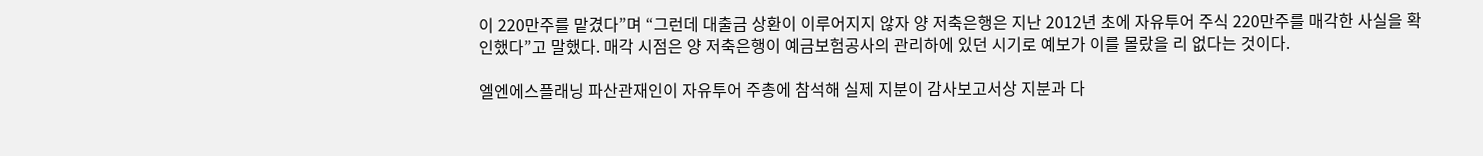이 220만주를 맡겼다”며 “그런데 대출금 상환이 이루어지지 않자 양 저축은행은 지난 2012년 초에 자유투어 주식 220만주를 매각한 사실을 확인했다”고 말했다. 매각 시점은 양 저축은행이 예금보험공사의 관리하에 있던 시기로 예보가 이를 몰랐을 리 없다는 것이다.

엘엔에스플래닝 파산관재인이 자유투어 주총에 참석해 실제 지분이 감사보고서상 지분과 다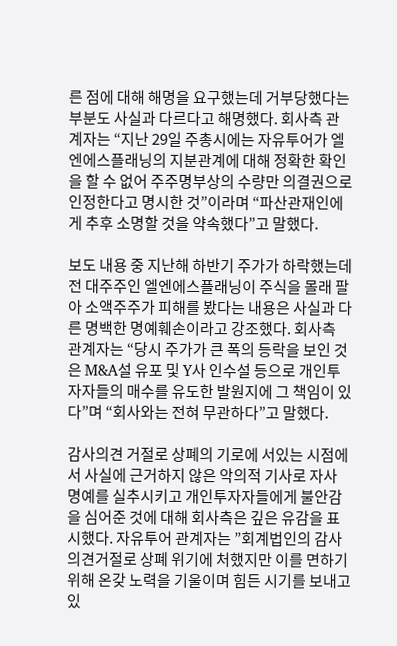른 점에 대해 해명을 요구했는데 거부당했다는 부분도 사실과 다르다고 해명했다. 회사측 관계자는 “지난 29일 주총시에는 자유투어가 엘엔에스플래닝의 지분관계에 대해 정확한 확인을 할 수 없어 주주명부상의 수량만 의결권으로 인정한다고 명시한 것”이라며 “파산관재인에게 추후 소명할 것을 약속했다”고 말했다.

보도 내용 중 지난해 하반기 주가가 하락했는데 전 대주주인 엘엔에스플래닝이 주식을 몰래 팔아 소액주주가 피해를 봤다는 내용은 사실과 다른 명백한 명예훼손이라고 강조했다. 회사측 관계자는 “당시 주가가 큰 폭의 등락을 보인 것은 M&A설 유포 및 Y사 인수설 등으로 개인투자자들의 매수를 유도한 발원지에 그 책임이 있다”며 “회사와는 전혀 무관하다”고 말했다.

감사의견 거절로 상폐의 기로에 서있는 시점에서 사실에 근거하지 않은 악의적 기사로 자사 명예를 실추시키고 개인투자자들에게 불안감을 심어준 것에 대해 회사측은 깊은 유감을 표시했다. 자유투어 관계자는 ”회계법인의 감사의견거절로 상폐 위기에 처했지만 이를 면하기 위해 온갖 노력을 기울이며 힘든 시기를 보내고 있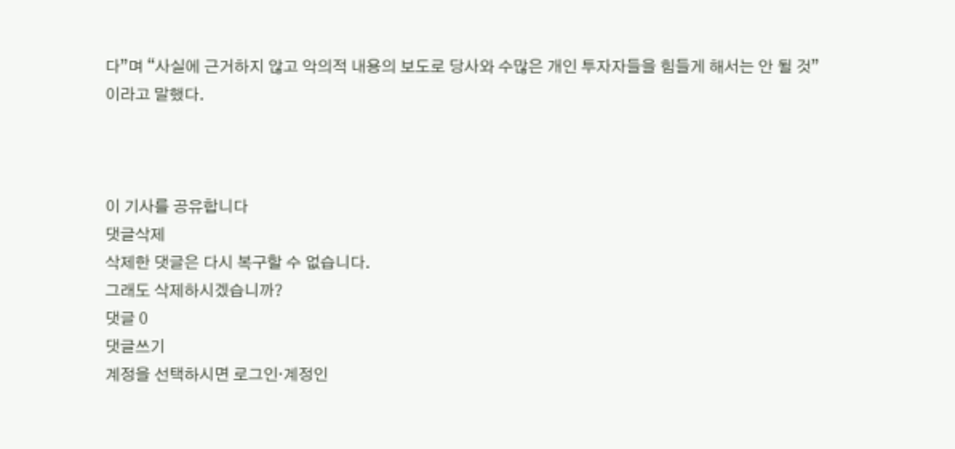다”며 “사실에 근거하지 않고 악의적 내용의 보도로 당사와 수많은 개인 투자자들을 힘들게 해서는 안 될 것”이라고 말했다.



이 기사를 공유합니다
댓글삭제
삭제한 댓글은 다시 복구할 수 없습니다.
그래도 삭제하시겠습니까?
댓글 0
댓글쓰기
계정을 선택하시면 로그인·계정인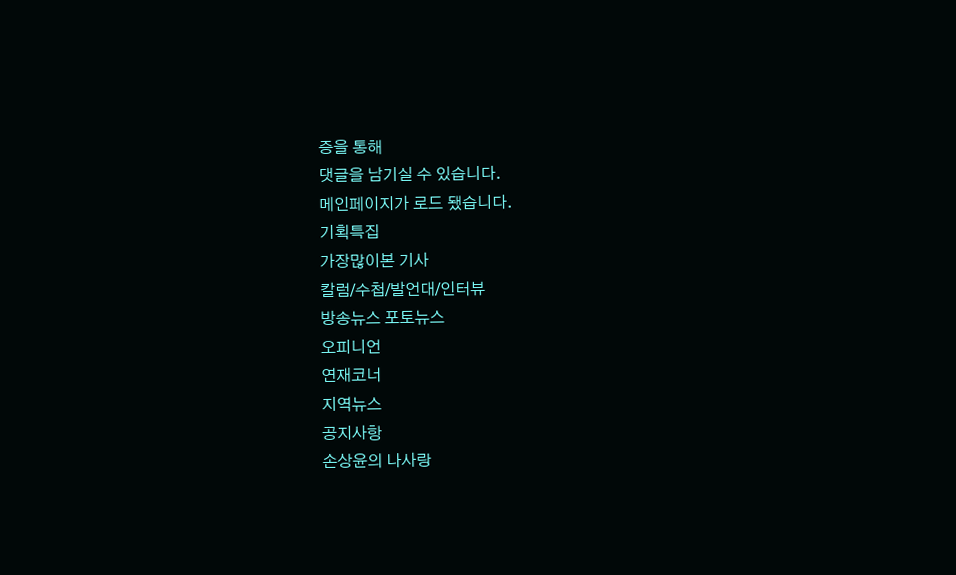증을 통해
댓글을 남기실 수 있습니다.
메인페이지가 로드 됐습니다.
기획특집
가장많이본 기사
칼럼/수첩/발언대/인터뷰
방송뉴스 포토뉴스
오피니언
연재코너
지역뉴스
공지사항
손상윤의 나사랑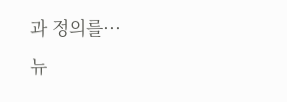과 정의를···
뉴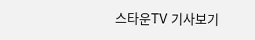스타운TV 기사보기